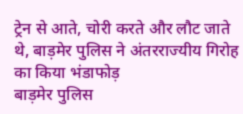ट्रेन से आते, चोरी करते और लौट जाते थे, बाड़मेर पुलिस ने अंतरराज्यीय गिरोह का किया भंडाफोड़
बाड़मेर पुलिस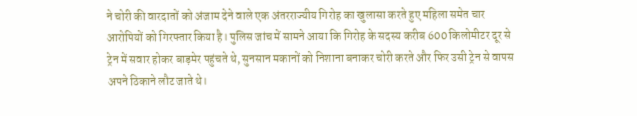ने चोरी की वारदातों को अंजाम देने वाले एक अंतरराज्यीय गिरोह का खुलासा करते हुए महिला समेत चार आरोपियों को गिरफ्तार किया है। पुलिस जांच में सामने आया कि गिरोह के सदस्य करीब 600 किलोमीटर दूर से ट्रेन में सवार होकर बाड़मेर पहुंचते थे, सुनसान मकानों को निशाना बनाकर चोरी करते और फिर उसी ट्रेन से वापस अपने ठिकाने लौट जाते थे।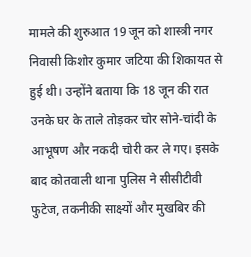मामले की शुरुआत 19 जून को शास्त्री नगर निवासी किशोर कुमार जटिया की शिकायत से हुई थी। उन्होंने बताया कि 18 जून की रात उनके घर के ताले तोड़कर चोर सोने-चांदी के आभूषण और नकदी चोरी कर ले गए। इसके बाद कोतवाली थाना पुलिस ने सीसीटीवी फुटेज, तकनीकी साक्ष्यों और मुखबिर की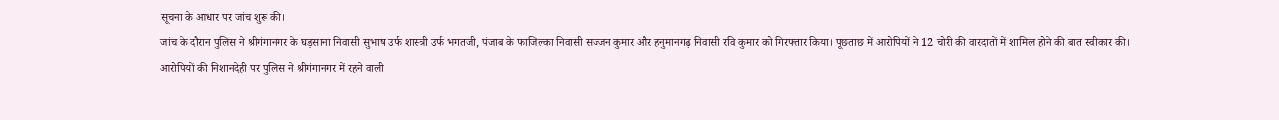सूचना के आधार पर जांच शुरू की।
जांच के दौरान पुलिस ने श्रीगंगानगर के घड़साना निवासी सुभाष उर्फ शास्त्री उर्फ भगतजी, पंजाब के फाजिल्का निवासी सज्जन कुमार और हनुमानगढ़ निवासी रवि कुमार को गिरफ्तार किया। पूछताछ में आरोपियों ने 12 चोरी की वारदातों में शामिल होने की बात स्वीकार की।
आरोपियों की निशानदेही पर पुलिस ने श्रीगंगानगर में रहने वाली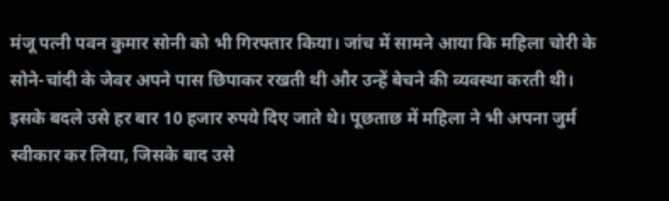मंजू पत्नी पवन कुमार सोनी को भी गिरफ्तार किया। जांच में सामने आया कि महिला चोरी के सोने-चांदी के जेवर अपने पास छिपाकर रखती थी और उन्हें बेचने की व्यवस्था करती थी। इसके बदले उसे हर बार 10 हजार रुपये दिए जाते थे। पूछताछ में महिला ने भी अपना जुर्म स्वीकार कर लिया, जिसके बाद उसे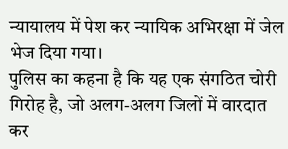न्यायालय में पेश कर न्यायिक अभिरक्षा में जेल भेज दिया गया।
पुलिस का कहना है कि यह एक संगठित चोरी गिरोह है, जो अलग-अलग जिलों में वारदात कर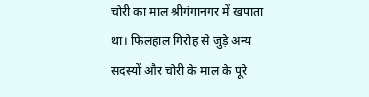चोरी का माल श्रीगंगानगर में खपाता था। फिलहाल गिरोह से जुड़े अन्य सदस्यों और चोरी के माल के पूरे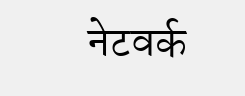नेटवर्क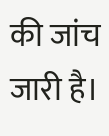की जांच जारी है।